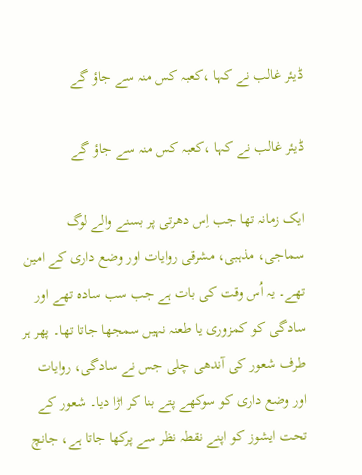ڈیئر غالب نے کہا ،کعبہ کس منہ سے جاؤ گے

ڈیئر غالب نے کہا ،کعبہ کس منہ سے جاؤ گے

ایک زمانہ تھا جب اِس دھرتی پر بسنے والے لوگ سماجی، مذہبی، مشرقی روایات اور وضع داری کے امین تھے۔ یہ اُس وقت کی بات ہے جب سب سادہ تھے اور سادگی کو کمزوری یا طعنہ نہیں سمجھا جاتا تھا۔ پھر ہر طرف شعور کی آندھی چلی جس نے سادگی، روایات اور وضع داری کو سوکھے پتے بنا کر اڑا دیا۔ شعور کے تحت ایشوز کو اپنے نقطہ نظر سے پرکھا جاتا ہے، جانچ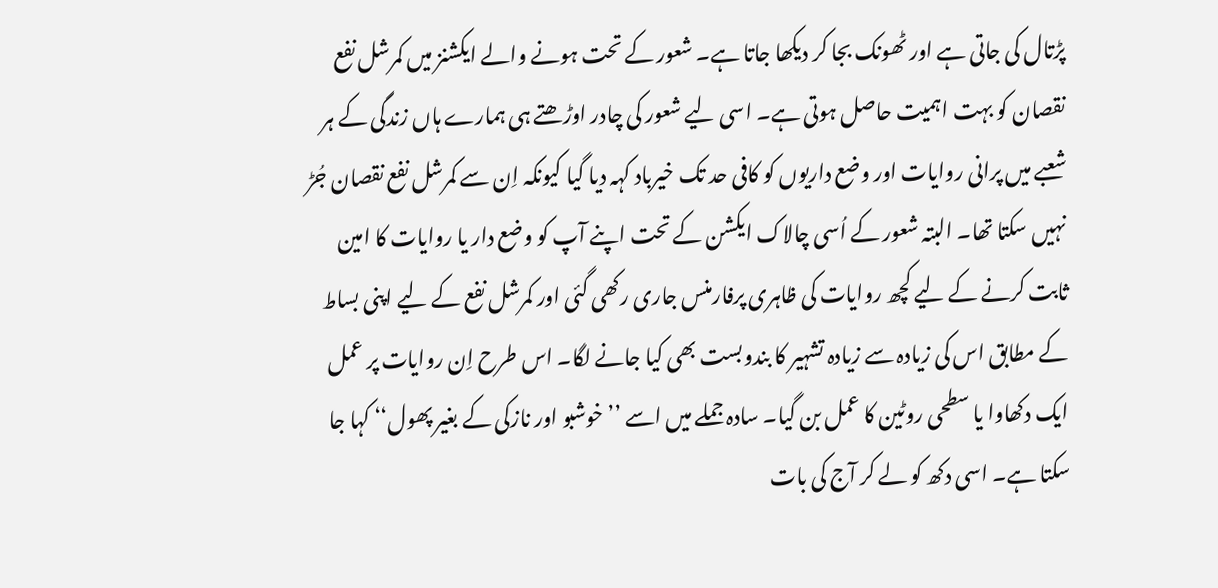پڑتال کی جاتی ہے اور ٹھونک بجا کر دیکھا جاتا ہے۔ شعور کے تحت ہونے والے ایکشنز میں کمرشل نفع نقصان کو بہت اہمیت حاصل ہوتی ہے۔ اسی لیے شعور کی چادر اوڑھتے ہی ہمارے ہاں زندگی کے ہر شعبے میں پرانی روایات اور وضع داریوں کو کافی حد تک خیرباد کہہ دیا گیا کیونکہ اِن سے کمرشل نفع نقصان جُڑ نہیں سکتا تھا۔ البتہ شعور کے اُسی چالاک ایکشن کے تحت اپنے آپ کو وضع دار یا روایات کا امین ثابت کرنے کے لیے کچھ روایات کی ظاہری پرفارمنس جاری رکھی گئی اور کمرشل نفع کے لیے اپنی بساط کے مطابق اس کی زیادہ سے زیادہ تشہیر کا بندوبست بھی کیا جانے لگا۔ اس طرح اِن روایات پر عمل ایک دکھاوا یا سطحی روٹین کا عمل بن گیا۔ سادہ جملے میں اسے ’’خوشبو اور نازکی کے بغیر پھول‘‘ کہا جا سکتا ہے۔ اسی دکھ کو لے کر آج کی بات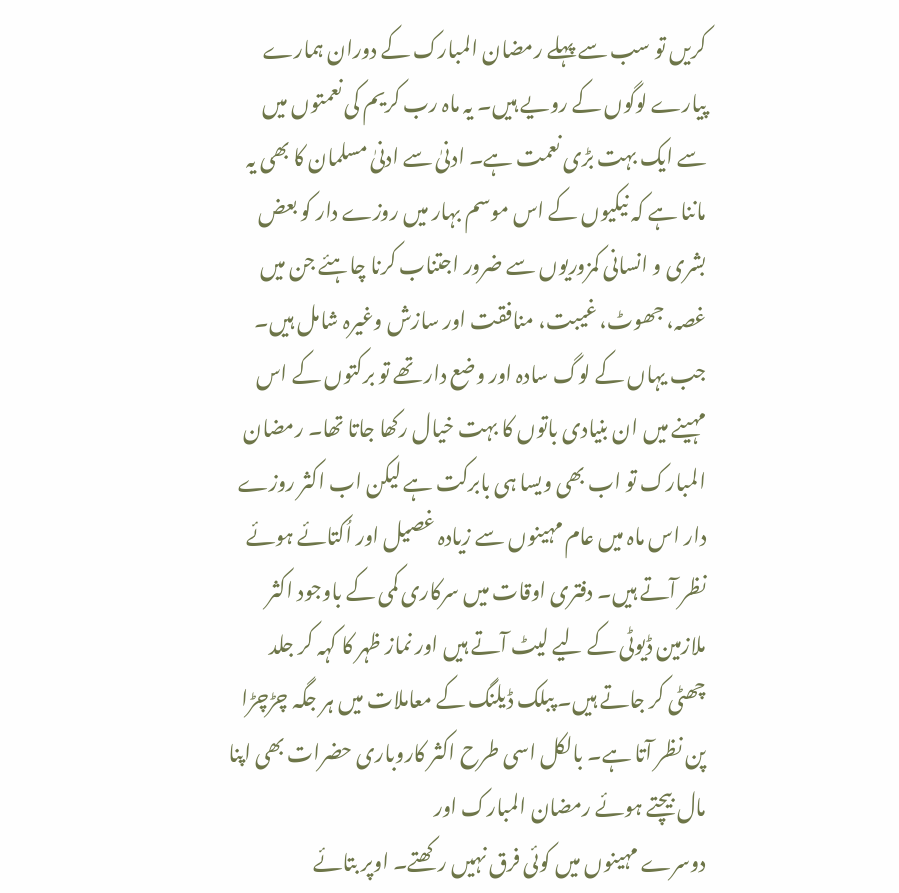کریں تو سب سے پہلے رمضان المبارک کے دوران ہمارے پیارے لوگوں کے رویے ہیں۔ یہ ماہ رب کریم کی نعمتوں میں سے ایک بہت بڑی نعمت ہے۔ ادنیٰ سے ادنیٰ مسلمان کا بھی یہ ماننا ہے کہ نیکیوں کے اس موسم بہار میں روزے دار کو بعض بشری و انسانی کمزوریوں سے ضرور اجتناب کرنا چاہئے جن میں غصہ، جھوٹ، غیبت، منافقت اور سازش وغیرہ شامل ہیں۔ جب یہاں کے لوگ سادہ اور وضع دار تھے تو برکتوں کے اس مہینے میں ان بنیادی باتوں کا بہت خیال رکھا جاتا تھا۔ رمضان المبارک تو اب بھی ویسا ہی بابرکت ہے لیکن اب اکثر روزے دار اس ماہ میں عام مہینوں سے زیادہ غصیل اور اُکتائے ہوئے نظر آتے ہیں۔ دفتری اوقات میں سرکاری کمی کے باوجود اکثر ملازمین ڈیوٹی کے لیے لیٹ آتے ہیں اور نماز ظہر کا کہہ کر جلد چھٹی کر جاتے ہیں۔ پبلک ڈیلنگ کے معاملات میں ہر جگہ چڑچڑا پن نظر آتا ہے۔ بالکل اسی طرح اکثر کاروباری حضرات بھی اپنا مال بیچتے ہوئے رمضان المبارک اور
دوسرے مہینوں میں کوئی فرق نہیں رکھتے۔ اوپر بتائے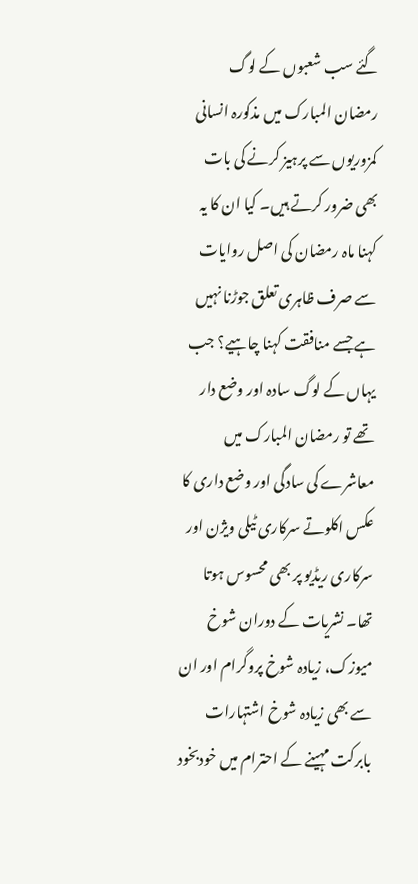گئے سب شعبوں کے لوگ رمضان المبارک میں مذکورہ انسانی کمزوریوں سے پرہیز کرنے کی بات بھی ضرور کرتے ہیں۔ کیا ان کا یہ کہنا ماہ رمضان کی اصل روایات سے صرف ظاہری تعلق جوڑنا نہیں ہے جسے منافقت کہنا چاہیے؟ جب یہاں کے لوگ سادہ اور وضع دار تھے تو رمضان المبارک میں معاشرے کی سادگی اور وضع داری کا عکس اکلوتے سرکاری ٹیلی ویژن اور سرکاری ریڈیو پر بھی محسوس ہوتا تھا۔ نشریات کے دوران شوخ میوزک، زیادہ شوخ پروگرام اور ان سے بھی زیادہ شوخ اشتہارات بابرکت مہینے کے احترام میں خودبخود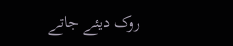روک دیئے جاتے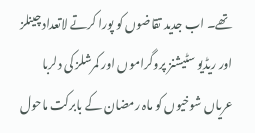تھے۔ اب جدید تقاضوں کو پورا کرتے لاتعداد چینلز اور ریڈیو سٹیشنز پروگراموں اور کمرشلز کی دلربا عریاں شوخیوں کو ماہ رمضان کے بابرکت ماحول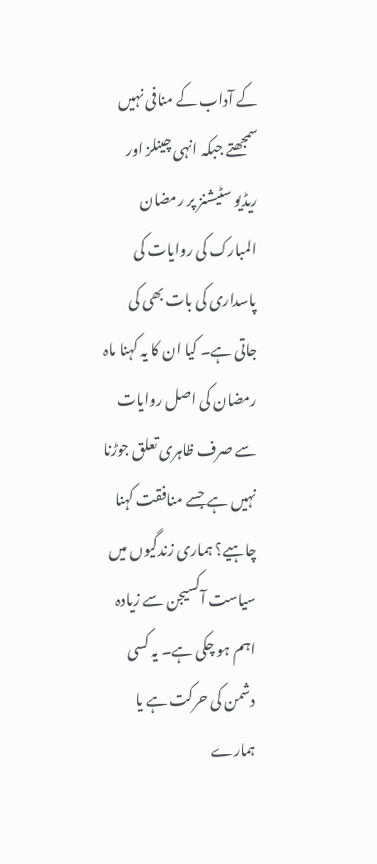کے آداب کے منافی نہیں سمجھتے جبکہ انہی چینلز اور ریڈیو سٹیشنز پر رمضان المبارک کی روایات کی پاسداری کی بات بھی کی جاتی ہے۔ کیا ان کا یہ کہنا ماہ رمضان کی اصل روایات سے صرف ظاہری تعلق جوڑنا نہیں ہے جسے منافقت کہنا چاہیے؟ ہماری زندگیوں میں سیاست آکسیجن سے زیادہ اہم ہو چکی ہے۔ یہ کسی دشمن کی حرکت ہے یا ہمارے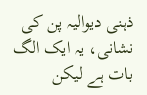ذہنی دیوالیہ پن کی نشانی، یہ ایک الگ بات ہے لیکن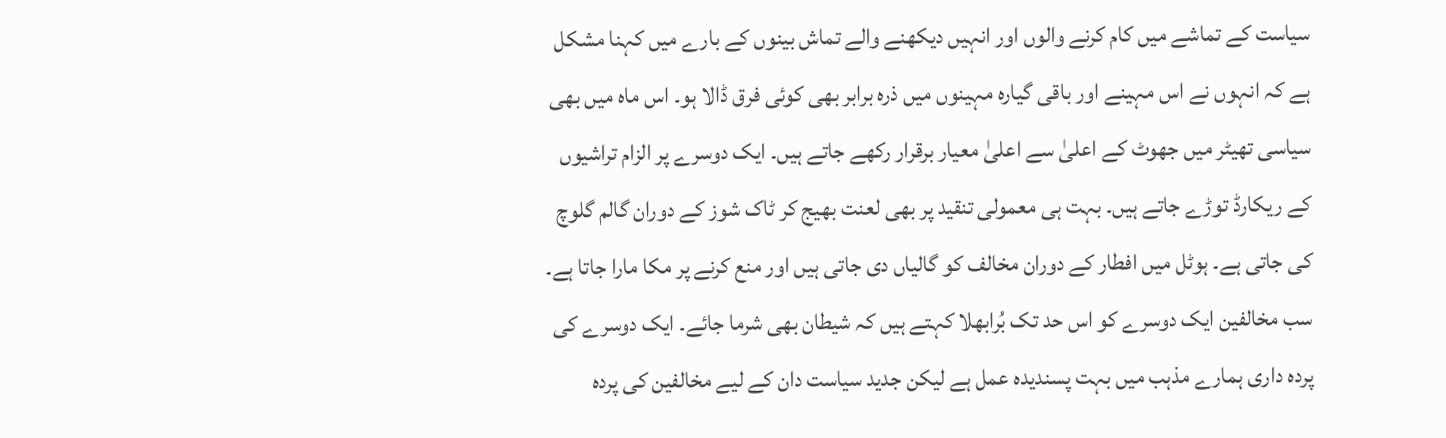سیاست کے تماشے میں کام کرنے والوں اور انہیں دیکھنے والے تماش بینوں کے بارے میں کہنا مشکل ہے کہ انہوں نے اس مہینے اور باقی گیارہ مہینوں میں ذرہ برابر بھی کوئی فرق ڈالا ہو۔ اس ماہ میں بھی سیاسی تھیٹر میں جھوٹ کے اعلیٰ سے اعلیٰ معیار برقرار رکھے جاتے ہیں۔ ایک دوسرے پر الزام تراشیوں کے ریکارڈ توڑے جاتے ہیں۔ بہت ہی معمولی تنقید پر بھی لعنت بھیج کر ٹاک شوز کے دوران گالم گلوچ کی جاتی ہے۔ ہوٹل میں افطار کے دوران مخالف کو گالیاں دی جاتی ہیں اور منع کرنے پر مکا مارا جاتا ہے۔ سب مخالفین ایک دوسرے کو اس حد تک بُرابھلا کہتے ہیں کہ شیطان بھی شرما جائے۔ ایک دوسرے کی پردہ داری ہمارے مذہب میں بہت پسندیدہ عمل ہے لیکن جدید سیاست دان کے لیے مخالفین کی پردہ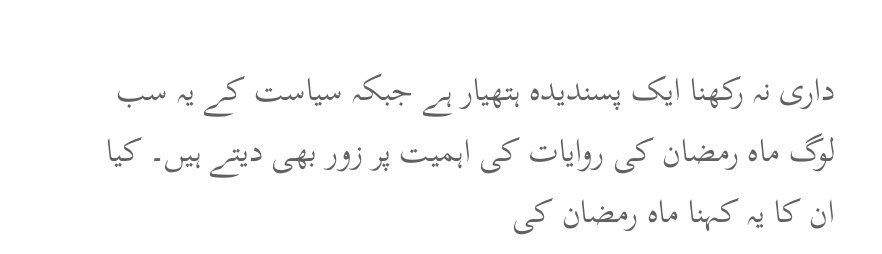داری نہ رکھنا ایک پسندیدہ ہتھیار ہے جبکہ سیاست کے یہ سب لوگ ماہ رمضان کی روایات کی اہمیت پر زور بھی دیتے ہیں۔ کیا ان کا یہ کہنا ماہ رمضان کی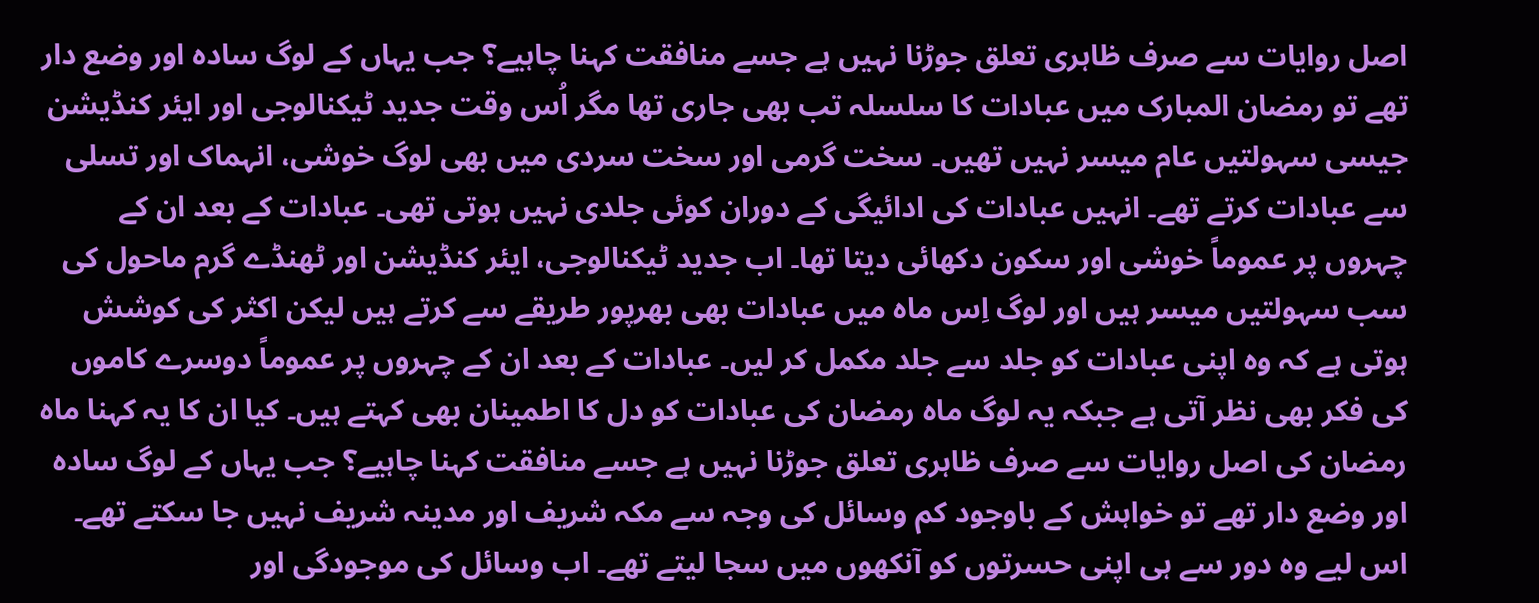اصل روایات سے صرف ظاہری تعلق جوڑنا نہیں ہے جسے منافقت کہنا چاہیے؟ جب یہاں کے لوگ سادہ اور وضع دار تھے تو رمضان المبارک میں عبادات کا سلسلہ تب بھی جاری تھا مگر اُس وقت جدید ٹیکنالوجی اور ایئر کنڈیشن جیسی سہولتیں عام میسر نہیں تھیں۔ سخت گرمی اور سخت سردی میں بھی لوگ خوشی، انہماک اور تسلی سے عبادات کرتے تھے۔ انہیں عبادات کی ادائیگی کے دوران کوئی جلدی نہیں ہوتی تھی۔ عبادات کے بعد ان کے چہروں پر عموماً خوشی اور سکون دکھائی دیتا تھا۔ اب جدید ٹیکنالوجی، ایئر کنڈیشن اور ٹھنڈے گرم ماحول کی سب سہولتیں میسر ہیں اور لوگ اِس ماہ میں عبادات بھی بھرپور طریقے سے کرتے ہیں لیکن اکثر کی کوشش ہوتی ہے کہ وہ اپنی عبادات کو جلد سے جلد مکمل کر لیں۔ عبادات کے بعد ان کے چہروں پر عموماً دوسرے کاموں کی فکر بھی نظر آتی ہے جبکہ یہ لوگ ماہ رمضان کی عبادات کو دل کا اطمینان بھی کہتے ہیں۔ کیا ان کا یہ کہنا ماہ رمضان کی اصل روایات سے صرف ظاہری تعلق جوڑنا نہیں ہے جسے منافقت کہنا چاہیے؟ جب یہاں کے لوگ سادہ اور وضع دار تھے تو خواہش کے باوجود کم وسائل کی وجہ سے مکہ شریف اور مدینہ شریف نہیں جا سکتے تھے۔ اس لیے وہ دور سے ہی اپنی حسرتوں کو آنکھوں میں سجا لیتے تھے۔ اب وسائل کی موجودگی اور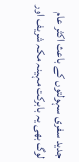جدید سفری سہولتوں کے باعث اکثر عام لوگ بھی یہ بابرکت مہینہ مکہ شریف اور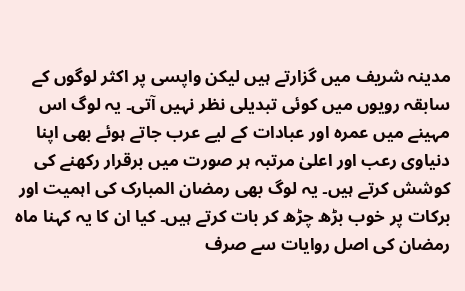مدینہ شریف میں گزارتے ہیں لیکن واپسی پر اکثر لوگوں کے سابقہ رویوں میں کوئی تبدیلی نظر نہیں آتی۔ یہ لوگ اس مہینے میں عمرہ اور عبادات کے لیے عرب جاتے ہوئے بھی اپنا دنیاوی رعب اور اعلیٰ مرتبہ ہر صورت میں برقرار رکھنے کی کوشش کرتے ہیں۔ یہ لوگ بھی رمضان المبارک کی اہمیت اور برکات پر خوب بڑھ چڑھ کر بات کرتے ہیں۔ کیا ان کا یہ کہنا ماہ رمضان کی اصل روایات سے صرف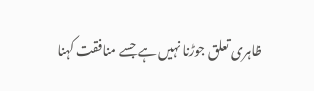ظاہری تعلق جوڑنا نہیں ہے جسے منافقت کہنا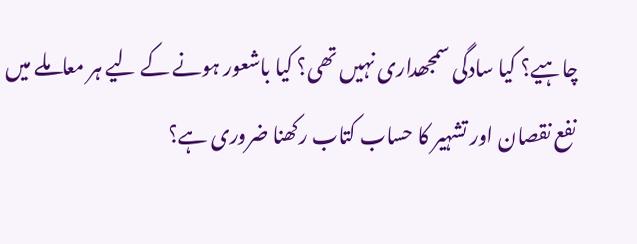چاہیے؟ کیا سادگی سمجھداری نہیں تھی؟ کیا باشعور ہونے کے لیے ہر معاملے میں نفع نقصان اور تشہیر کا حساب کتاب رکھنا ضروری ہے؟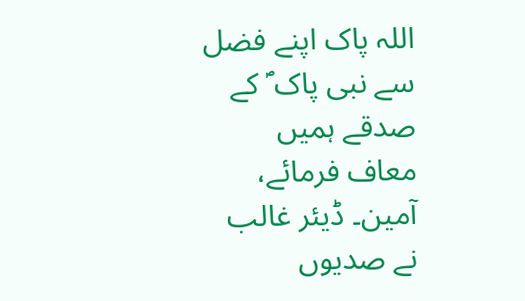اللہ پاک اپنے فضل سے نبی پاک ؐ کے صدقے ہمیں معاف فرمائے، آمین۔ ڈیئر غالب نے صدیوں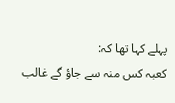پہلے کہا تھا کہ:
کعبہ کس منہ سے جاؤ گے غالب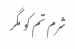شرم تم کو مگر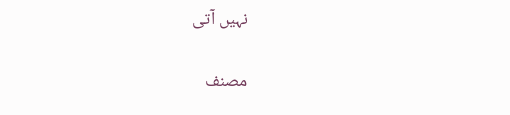نہیں آتی

مصنف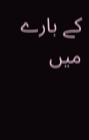کے بارے میں